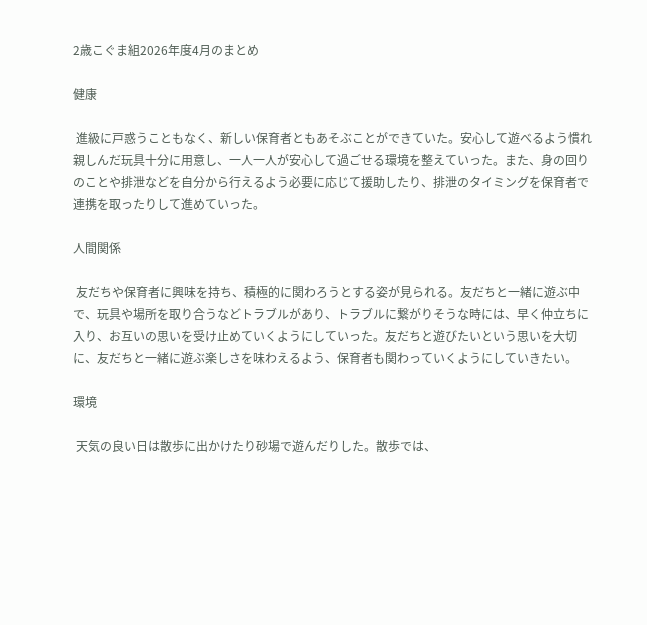2歳こぐま組2026年度4月のまとめ

健康

 進級に戸惑うこともなく、新しい保育者ともあそぶことができていた。安心して遊べるよう慣れ親しんだ玩具十分に用意し、一人一人が安心して過ごせる環境を整えていった。また、身の回りのことや排泄などを自分から行えるよう必要に応じて援助したり、排泄のタイミングを保育者で連携を取ったりして進めていった。

人間関係

 友だちや保育者に興味を持ち、積極的に関わろうとする姿が見られる。友だちと一緒に遊ぶ中で、玩具や場所を取り合うなどトラブルがあり、トラブルに繋がりそうな時には、早く仲立ちに入り、お互いの思いを受け止めていくようにしていった。友だちと遊びたいという思いを大切に、友だちと一緒に遊ぶ楽しさを味わえるよう、保育者も関わっていくようにしていきたい。

環境

 天気の良い日は散歩に出かけたり砂場で遊んだりした。散歩では、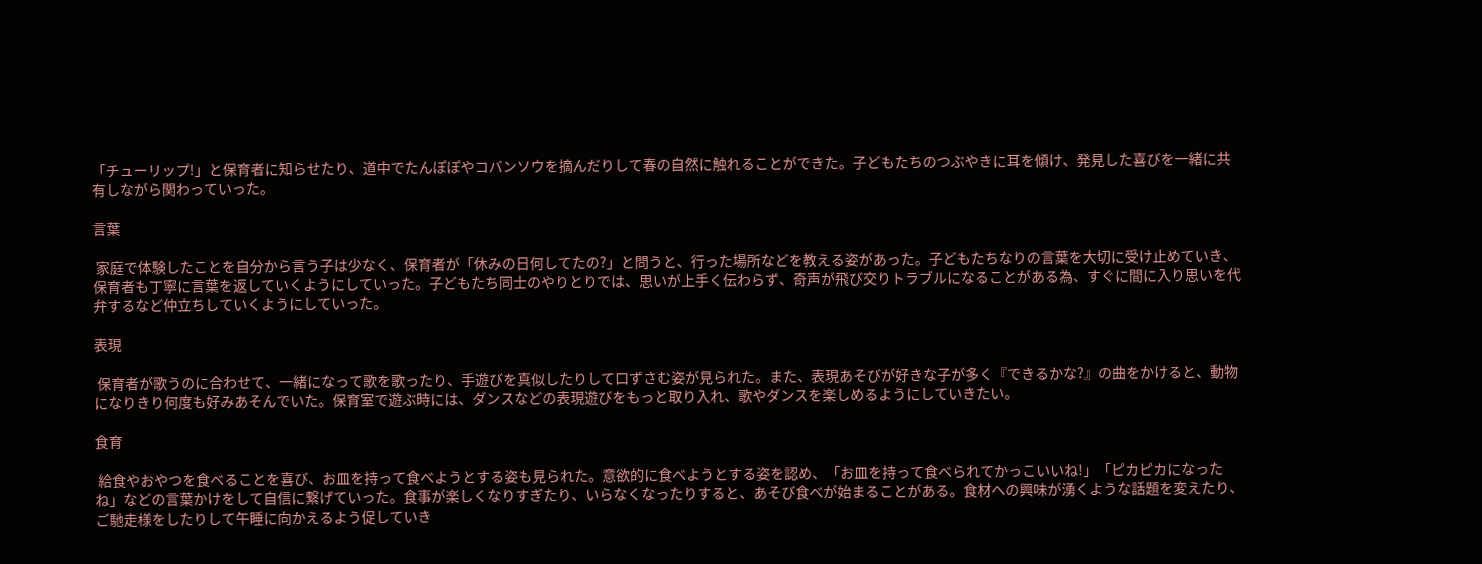「チューリップ!」と保育者に知らせたり、道中でたんぽぽやコバンソウを摘んだりして春の自然に触れることができた。子どもたちのつぶやきに耳を傾け、発見した喜びを一緒に共有しながら関わっていった。

言葉

 家庭で体験したことを自分から言う子は少なく、保育者が「休みの日何してたの?」と問うと、行った場所などを教える姿があった。子どもたちなりの言葉を大切に受け止めていき、保育者も丁寧に言葉を返していくようにしていった。子どもたち同士のやりとりでは、思いが上手く伝わらず、奇声が飛び交りトラブルになることがある為、すぐに間に入り思いを代弁するなど仲立ちしていくようにしていった。

表現

 保育者が歌うのに合わせて、一緒になって歌を歌ったり、手遊びを真似したりして口ずさむ姿が見られた。また、表現あそびが好きな子が多く『できるかな?』の曲をかけると、動物になりきり何度も好みあそんでいた。保育室で遊ぶ時には、ダンスなどの表現遊びをもっと取り入れ、歌やダンスを楽しめるようにしていきたい。

食育

 給食やおやつを食べることを喜び、お皿を持って食べようとする姿も見られた。意欲的に食べようとする姿を認め、「お皿を持って食べられてかっこいいね!」「ピカピカになったね」などの言葉かけをして自信に繋げていった。食事が楽しくなりすぎたり、いらなくなったりすると、あそび食べが始まることがある。食材への興味が湧くような話題を変えたり、ご馳走様をしたりして午睡に向かえるよう促していき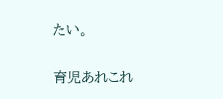たい。

育児あれこれ